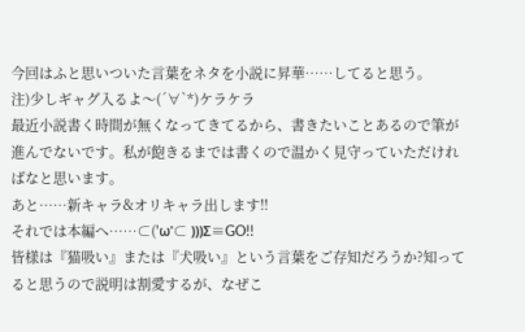今回はふと思いついた言葉をネタを小説に昇華……してると思う。
注)少しギャグ入るよ〜(´∀`*)ケラケラ
最近小説書く時間が無くなってきてるから、書きたいことあるので筆が進んでないです。私が飽きるまでは書くので温かく見守っていただければなと思います。
あと……新キャラ&オリキャラ出します!!
それでは本編へ……⊂('ω'⊂ )))Σ≡GO!!
皆様は『猫吸い』または『犬吸い』という言葉をご存知だろうか?知ってると思うので説明は割愛するが、なぜこ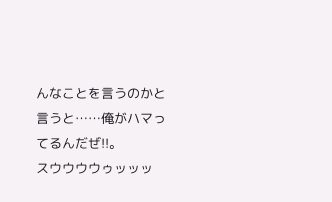んなことを言うのかと言うと……俺がハマってるんだぜ!!。
スウウウウゥッッッ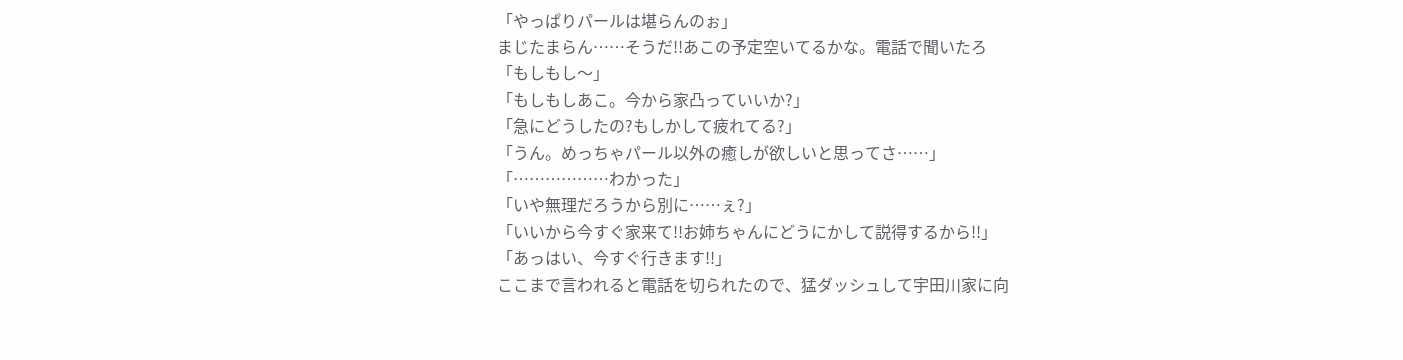「やっぱりパールは堪らんのぉ」
まじたまらん……そうだ!!あこの予定空いてるかな。電話で聞いたろ
「もしもし〜」
「もしもしあこ。今から家凸っていいか?」
「急にどうしたの?もしかして疲れてる?」
「うん。めっちゃパール以外の癒しが欲しいと思ってさ……」
「………………わかった」
「いや無理だろうから別に……ぇ?」
「いいから今すぐ家来て!!お姉ちゃんにどうにかして説得するから!!」
「あっはい、今すぐ行きます!!」
ここまで言われると電話を切られたので、猛ダッシュして宇田川家に向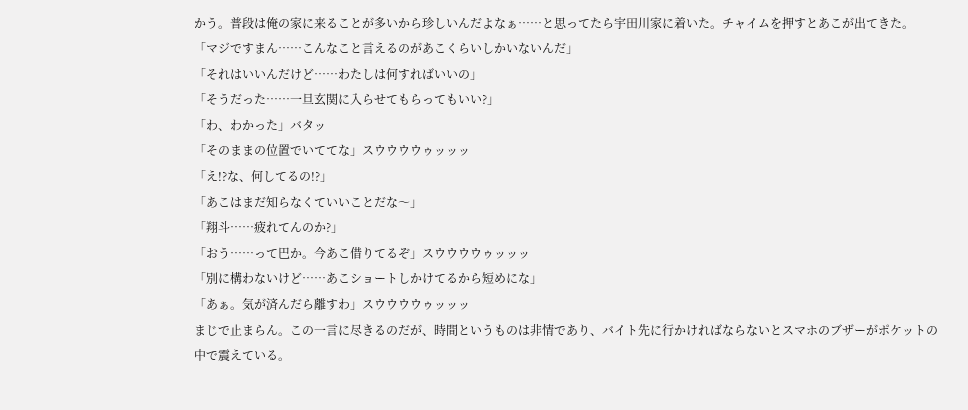かう。普段は俺の家に来ることが多いから珍しいんだよなぁ……と思ってたら宇田川家に着いた。チャイムを押すとあこが出てきた。
「マジですまん……こんなこと言えるのがあこくらいしかいないんだ」
「それはいいんだけど……わたしは何すればいいの」
「そうだった……一旦玄関に入らせてもらってもいい?」
「わ、わかった」バタッ
「そのままの位置でいててな」スウウウウゥッッッ
「え!?な、何してるの!?」
「あこはまだ知らなくていいことだな〜」
「翔斗……疲れてんのか?」
「おう……って巴か。今あこ借りてるぞ」スウウウウゥッッッ
「別に構わないけど……あこショートしかけてるから短めにな」
「あぁ。気が済んだら離すわ」スウウウウゥッッッ
まじで止まらん。この一言に尽きるのだが、時間というものは非情であり、バイト先に行かければならないとスマホのブザーがポケットの中で震えている。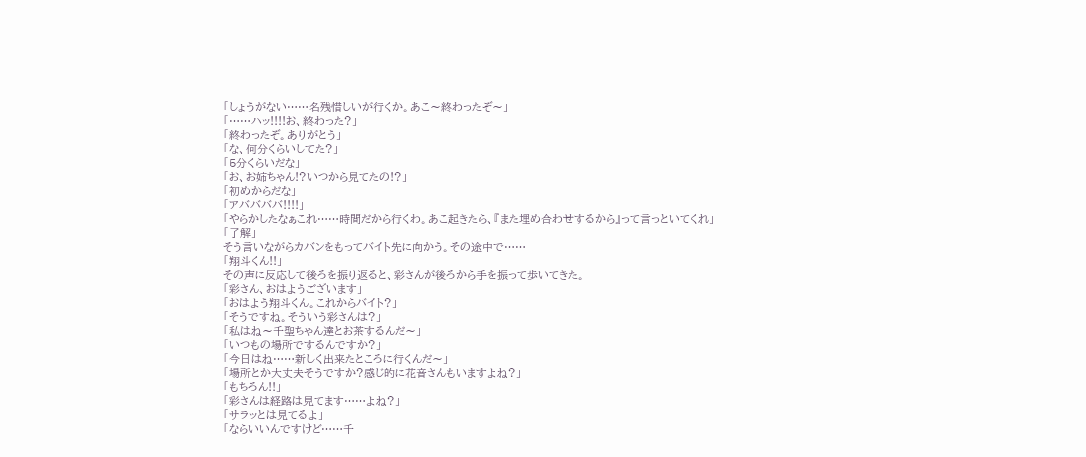「しょうがない……名残惜しいが行くか。あこ〜終わったぞ〜」
「……ハッ!!!!お、終わった?」
「終わったぞ。ありがとう」
「な、何分くらいしてた?」
「5分くらいだな」
「お、お姉ちゃん!?いつから見てたの!?」
「初めからだな」
「アババババ!!!!」
「やらかしたなぁこれ……時間だから行くわ。あこ起きたら、『また埋め合わせするから』って言っといてくれ」
「了解」
そう言いながらカバンをもってバイト先に向かう。その途中で……
「翔斗くん!!」
その声に反応して後ろを振り返ると、彩さんが後ろから手を振って歩いてきた。
「彩さん、おはようございます」
「おはよう翔斗くん。これからバイト?」
「そうですね。そういう彩さんは?」
「私はね〜千聖ちゃん達とお茶するんだ〜」
「いつもの場所でするんですか?」
「今日はね……新しく出来たところに行くんだ〜」
「場所とか大丈夫そうですか?感じ的に花音さんもいますよね?」
「もちろん!!」
「彩さんは経路は見てます……よね?」
「サラッとは見てるよ」
「ならいいんですけど……千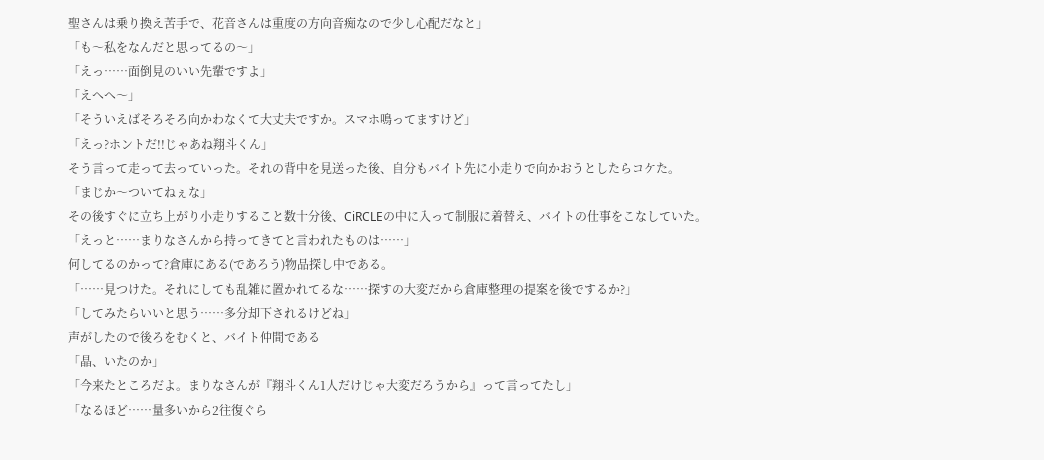聖さんは乗り換え苦手で、花音さんは重度の方向音痴なので少し心配だなと」
「も〜私をなんだと思ってるの〜」
「えっ……面倒見のいい先輩ですよ」
「えへへ〜」
「そういえばそろそろ向かわなくて大丈夫ですか。スマホ鳴ってますけど」
「えっ?ホントだ!!じゃあね翔斗くん」
そう言って走って去っていった。それの背中を見送った後、自分もバイト先に小走りで向かおうとしたらコケた。
「まじか〜ついてねぇな」
その後すぐに立ち上がり小走りすること数十分後、CiRCLEの中に入って制服に着替え、バイトの仕事をこなしていた。
「えっと……まりなさんから持ってきてと言われたものは……」
何してるのかって?倉庫にある(であろう)物品探し中である。
「……見つけた。それにしても乱雑に置かれてるな……探すの大変だから倉庫整理の提案を後でするか?」
「してみたらいいと思う……多分却下されるけどね」
声がしたので後ろをむくと、バイト仲間である
「晶、いたのか」
「今来たところだよ。まりなさんが『翔斗くん1人だけじゃ大変だろうから』って言ってたし」
「なるほど……量多いから2往復ぐら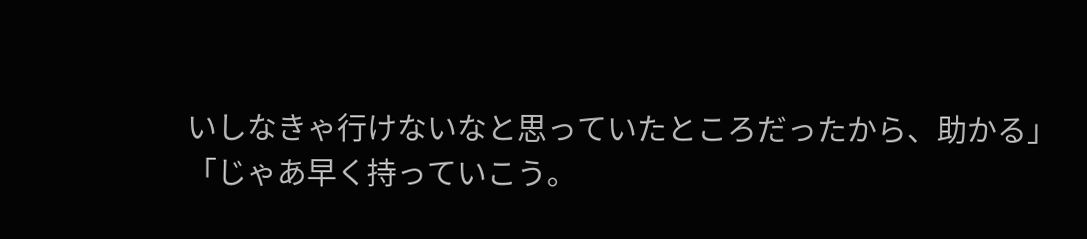いしなきゃ行けないなと思っていたところだったから、助かる」
「じゃあ早く持っていこう。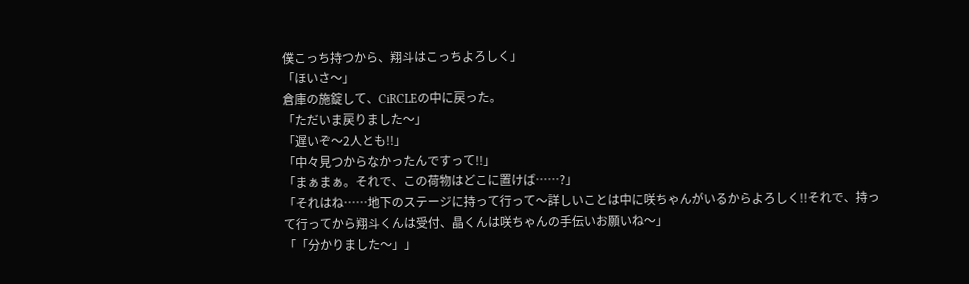僕こっち持つから、翔斗はこっちよろしく」
「ほいさ〜」
倉庫の施錠して、CiRCLEの中に戻った。
「ただいま戻りました〜」
「遅いぞ〜2人とも!!」
「中々見つからなかったんですって!!」
「まぁまぁ。それで、この荷物はどこに置けば……?」
「それはね……地下のステージに持って行って〜詳しいことは中に咲ちゃんがいるからよろしく!!それで、持って行ってから翔斗くんは受付、晶くんは咲ちゃんの手伝いお願いね〜」
「「分かりました〜」」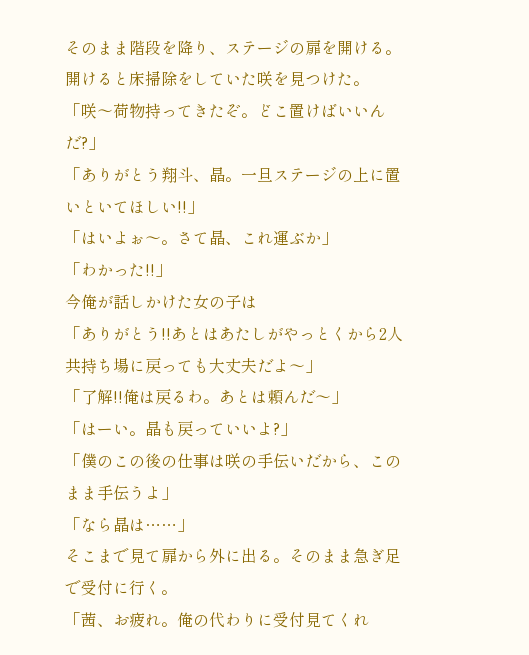そのまま階段を降り、ステージの扉を開ける。開けると床掃除をしていた咲を見つけた。
「咲〜荷物持ってきたぞ。どこ置けばいいんだ?」
「ありがとう翔斗、晶。一旦ステージの上に置いといてほしい!!」
「はいよぉ〜。さて晶、これ運ぶか」
「わかった!!」
今俺が話しかけた女の子は
「ありがとう!!あとはあたしがやっとくから2人共持ち場に戻っても大丈夫だよ〜」
「了解!!俺は戻るわ。あとは頼んだ〜」
「はーい。晶も戻っていいよ?」
「僕のこの後の仕事は咲の手伝いだから、このまま手伝うよ」
「なら晶は……」
そこまで見て扉から外に出る。そのまま急ぎ足で受付に行く。
「茜、お疲れ。俺の代わりに受付見てくれ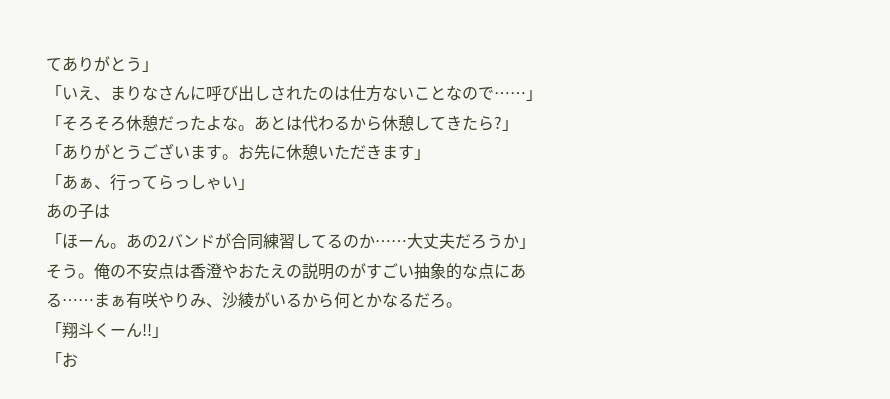てありがとう」
「いえ、まりなさんに呼び出しされたのは仕方ないことなので……」
「そろそろ休憩だったよな。あとは代わるから休憩してきたら?」
「ありがとうございます。お先に休憩いただきます」
「あぁ、行ってらっしゃい」
あの子は
「ほーん。あの2バンドが合同練習してるのか……大丈夫だろうか」
そう。俺の不安点は香澄やおたえの説明のがすごい抽象的な点にある……まぁ有咲やりみ、沙綾がいるから何とかなるだろ。
「翔斗くーん!!」
「お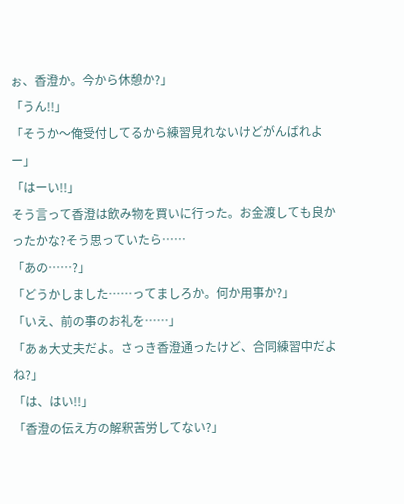ぉ、香澄か。今から休憩か?」
「うん!!」
「そうか〜俺受付してるから練習見れないけどがんばれよー」
「はーい!!」
そう言って香澄は飲み物を買いに行った。お金渡しても良かったかな?そう思っていたら……
「あの……?」
「どうかしました……ってましろか。何か用事か?」
「いえ、前の事のお礼を……」
「あぁ大丈夫だよ。さっき香澄通ったけど、合同練習中だよね?」
「は、はい!!」
「香澄の伝え方の解釈苦労してない?」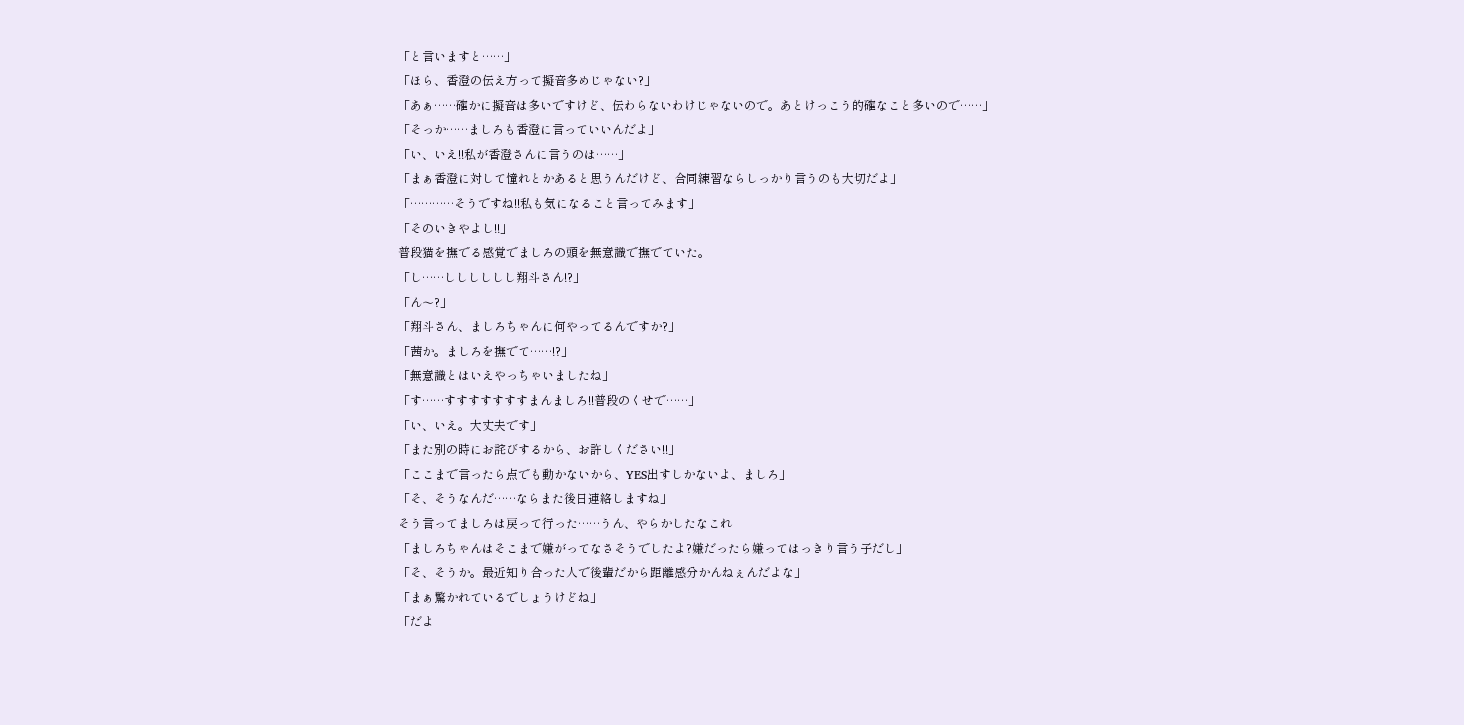「と言いますと……」
「ほら、香澄の伝え方って擬音多めじゃない?」
「あぁ……確かに擬音は多いですけど、伝わらないわけじゃないので。あとけっこう的確なこと多いので……」
「そっか……ましろも香澄に言っていいんだよ」
「い、いえ!!私が香澄さんに言うのは……」
「まぁ香澄に対して憧れとかあると思うんだけど、合同練習ならしっかり言うのも大切だよ」
「…………そうですね!!私も気になること言ってみます」
「そのいきやよし!!」
普段猫を撫でる感覚でましろの頭を無意識で撫でていた。
「し……しししししし翔斗さん!?」
「ん〜?」
「翔斗さん、ましろちゃんに何やってるんですか?」
「茜か。ましろを撫でて……!?」
「無意識とはいえやっちゃいましたね」
「す……すすすすすすすまんましろ!!普段のくせで……」
「い、いえ。大丈夫です」
「また別の時にお詫びするから、お許しください!!」
「ここまで言ったら点でも動かないから、YES出すしかないよ、ましろ」
「そ、そうなんだ……ならまた後日連絡しますね」
そう言ってましろは戻って行った……うん、やらかしたなこれ
「ましろちゃんはそこまで嫌がってなさそうでしたよ?嫌だったら嫌ってはっきり言う子だし」
「そ、そうか。最近知り合った人で後輩だから距離感分かんねぇんだよな」
「まぁ驚かれているでしょうけどね」
「だよ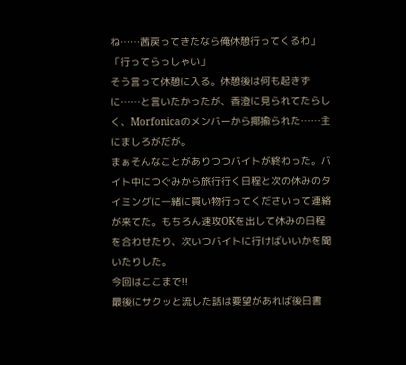ね……茜戻ってきたなら俺休憩行ってくるわ」
「行ってらっしゃい」
そう言って休憩に入る。休憩後は何も起きずに……と言いたかったが、香澄に見られてたらしく、Morfonicaのメンバーから揶揄られた……主にましろがだが。
まぁそんなことがありつつバイトが終わった。バイト中につぐみから旅行行く日程と次の休みのタイミングに一緒に買い物行ってくださいって連絡が来てた。もちろん速攻OKを出して休みの日程を合わせたり、次いつバイトに行けばいいかを聞いたりした。
今回はここまで!!
最後にサクッと流した話は要望があれば後日書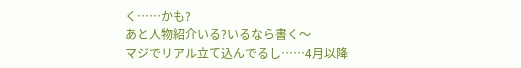く……かも?
あと人物紹介いる?いるなら書く〜
マジでリアル立て込んでるし……4月以降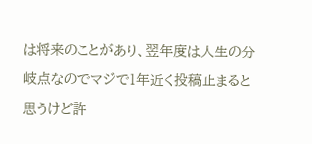は将来のことがあり、翌年度は人生の分岐点なのでマジで1年近く投稿止まると思うけど許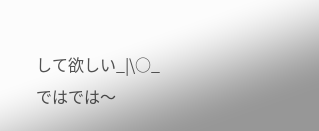して欲しい_|\○_
ではでは〜